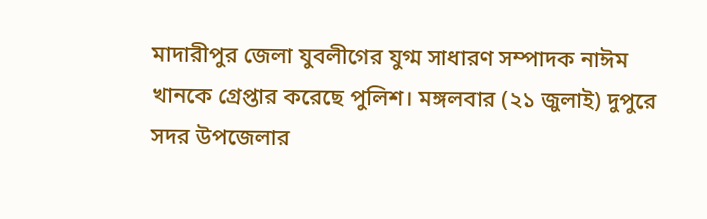মাদারীপুর জেলা যুবলীগের যুগ্ম সাধারণ সম্পাদক নাঈম খানকে গ্রেপ্তার করেছে পুলিশ। মঙ্গলবার (২১ জুলাই) দুপুরে সদর উপজেলার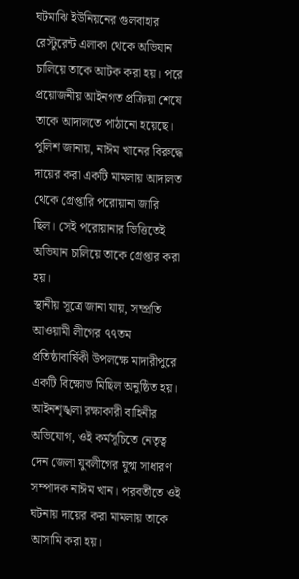ঘটমাঝি ইউনিয়নের গুলবাহার রেস্টুরেন্ট এলাকা থেকে অভিযান চালিয়ে তাকে আটক করা হয়। পরে প্রয়োজনীয় আইনগত প্রক্রিয়া শেষে তাকে আদালতে পাঠানো হয়েছে।
পুলিশ জানায়, নাঈম খানের বিরুদ্ধে দায়ের করা একটি মামলায় আদালত থেকে গ্রেপ্তারি পরোয়ানা জারি ছিল। সেই পরোয়ানার ভিত্তিতেই অভিযান চালিয়ে তাকে গ্রেপ্তার করা হয়।
স্থানীয় সূত্রে জানা যায়, সম্প্রতি আওয়ামী লীগের ৭৭তম প্রতিষ্ঠাবার্ষিকী উপলক্ষে মাদারীপুরে একটি বিক্ষোভ মিছিল অনুষ্ঠিত হয়। আইনশৃঙ্খলা রক্ষাকারী বাহিনীর অভিযোগ, ওই কর্মসূচিতে নেতৃত্ব দেন জেলা যুবলীগের যুগ্ম সাধারণ সম্পাদক নাঈম খান। পরবর্তীতে ওই ঘটনায় দায়ের করা মামলায় তাকে আসামি করা হয়।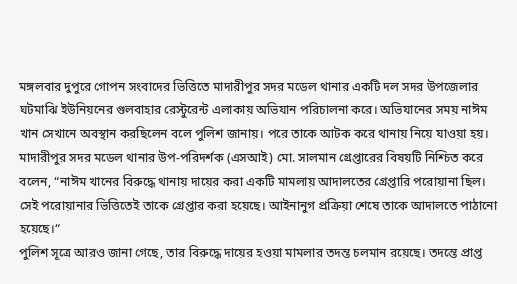মঙ্গলবার দুপুরে গোপন সংবাদের ভিত্তিতে মাদারীপুর সদর মডেল থানার একটি দল সদর উপজেলার ঘটমাঝি ইউনিয়নের গুলবাহার রেস্টুরেন্ট এলাকায় অভিযান পরিচালনা করে। অভিযানের সময় নাঈম খান সেখানে অবস্থান করছিলেন বলে পুলিশ জানায়। পরে তাকে আটক করে থানায় নিয়ে যাওয়া হয়।
মাদারীপুর সদর মডেল থানার উপ-পরিদর্শক (এসআই) মো. সালমান গ্রেপ্তারের বিষয়টি নিশ্চিত করে বলেন, “নাঈম খানের বিরুদ্ধে থানায় দায়ের করা একটি মামলায় আদালতের গ্রেপ্তারি পরোয়ানা ছিল। সেই পরোয়ানার ভিত্তিতেই তাকে গ্রেপ্তার করা হয়েছে। আইনানুগ প্রক্রিয়া শেষে তাকে আদালতে পাঠানো হয়েছে।“
পুলিশ সূত্রে আরও জানা গেছে, তার বিরুদ্ধে দায়ের হওয়া মামলার তদন্ত চলমান রয়েছে। তদন্তে প্রাপ্ত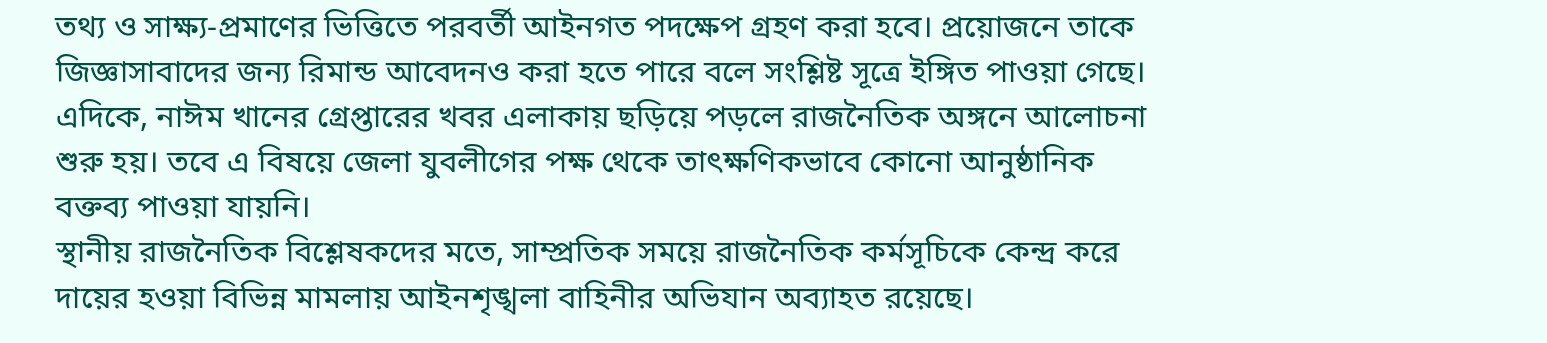তথ্য ও সাক্ষ্য-প্রমাণের ভিত্তিতে পরবর্তী আইনগত পদক্ষেপ গ্রহণ করা হবে। প্রয়োজনে তাকে জিজ্ঞাসাবাদের জন্য রিমান্ড আবেদনও করা হতে পারে বলে সংশ্লিষ্ট সূত্রে ইঙ্গিত পাওয়া গেছে।
এদিকে, নাঈম খানের গ্রেপ্তারের খবর এলাকায় ছড়িয়ে পড়লে রাজনৈতিক অঙ্গনে আলোচনা শুরু হয়। তবে এ বিষয়ে জেলা যুবলীগের পক্ষ থেকে তাৎক্ষণিকভাবে কোনো আনুষ্ঠানিক বক্তব্য পাওয়া যায়নি।
স্থানীয় রাজনৈতিক বিশ্লেষকদের মতে, সাম্প্রতিক সময়ে রাজনৈতিক কর্মসূচিকে কেন্দ্র করে দায়ের হওয়া বিভিন্ন মামলায় আইনশৃঙ্খলা বাহিনীর অভিযান অব্যাহত রয়েছে।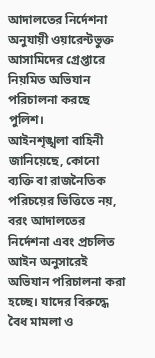আদালতের নির্দেশনা অনুযায়ী ওয়ারেন্টভুক্ত আসামিদের গ্রেপ্তারে নিয়মিত অভিযান পরিচালনা করছে পুলিশ।
আইনশৃঙ্খলা বাহিনী জানিয়েছে, কোনো ব্যক্তি বা রাজনৈতিক পরিচয়ের ভিত্তিতে নয়, বরং আদালতের নির্দেশনা এবং প্রচলিত আইন অনুসারেই অভিযান পরিচালনা করা হচ্ছে। যাদের বিরুদ্ধে বৈধ মামলা ও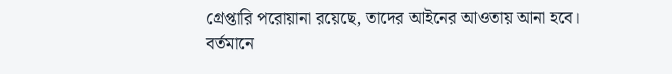গ্রেপ্তারি পরোয়ানা রয়েছে, তাদের আইনের আওতায় আনা হবে।
বর্তমানে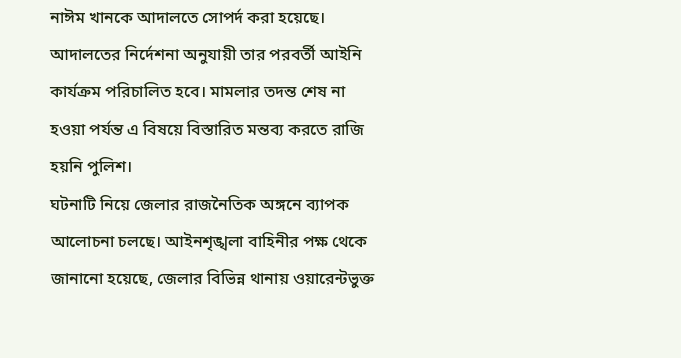নাঈম খানকে আদালতে সোপর্দ করা হয়েছে। আদালতের নির্দেশনা অনুযায়ী তার পরবর্তী আইনি কার্যক্রম পরিচালিত হবে। মামলার তদন্ত শেষ না হওয়া পর্যন্ত এ বিষয়ে বিস্তারিত মন্তব্য করতে রাজি হয়নি পুলিশ।
ঘটনাটি নিয়ে জেলার রাজনৈতিক অঙ্গনে ব্যাপক আলোচনা চলছে। আইনশৃঙ্খলা বাহিনীর পক্ষ থেকে জানানো হয়েছে, জেলার বিভিন্ন থানায় ওয়ারেন্টভুক্ত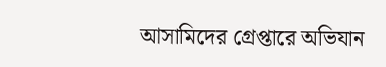আসামিদের গ্রেপ্তারে অভিযান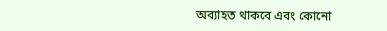অব্যাহত থাকবে এবং কোনো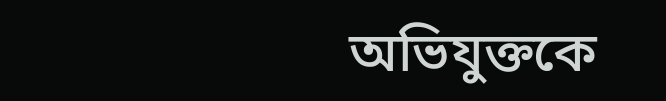অভিযুক্তকে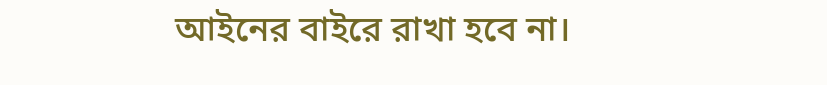আইনের বাইরে রাখা হবে না।